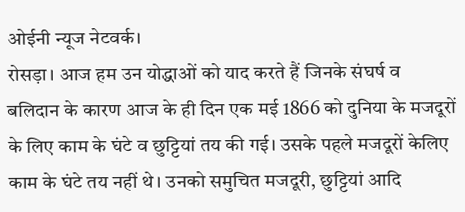ओईनी न्यूज नेटवर्क।
रोसड़ा। आज हम उन योद्धाओं को याद करते हैं जिनके संघर्ष व बलिदान के कारण आज के ही दिन एक मई 1866 को दुनिया के मजदूरों के लिए काम के घंटे व छुट्टियां तय की गई। उसके पहले मजदूरों केलिए काम के घंटे तय नहीं थे। उनको समुचित मजदूरी, छुट्टियां आदि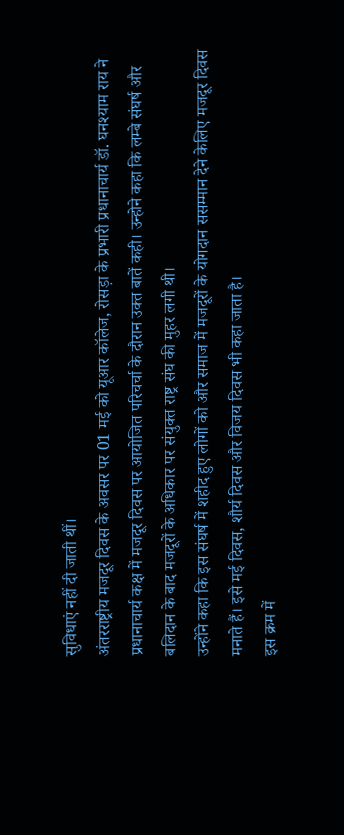सुविधाएं नहीं दी जाती थीं।
अंतरराष्ट्रीय मजदूर दिवस के अवसर पर 01 मई को यूआर कॉलेज, रोसड़ा के प्रभारी प्रधानाचार्य डॉ. घनश्याम राय ने प्रधानाचार्य कक्ष में मजदूर दिवस पर आयोजित परिचर्चा के दौरान उक्त बातें कही। उन्होने कहा कि लम्बे संघर्ष और बलिदान के बाद मजदूरों के अधिकार पर संयुक्त राष्ट्र संघ की मुहर लगी थी।
उन्होंने कहा कि इस संघर्ष में शहीद हुए लोगों को और समाज में मजदूरों के योगदान ससम्मान देने केलिए मजदूर दिवस मनाते हैं। इसे मई दिवस, शौर्य दिवस और विजय दिवस भी कहा जाता है।
इस क्रम में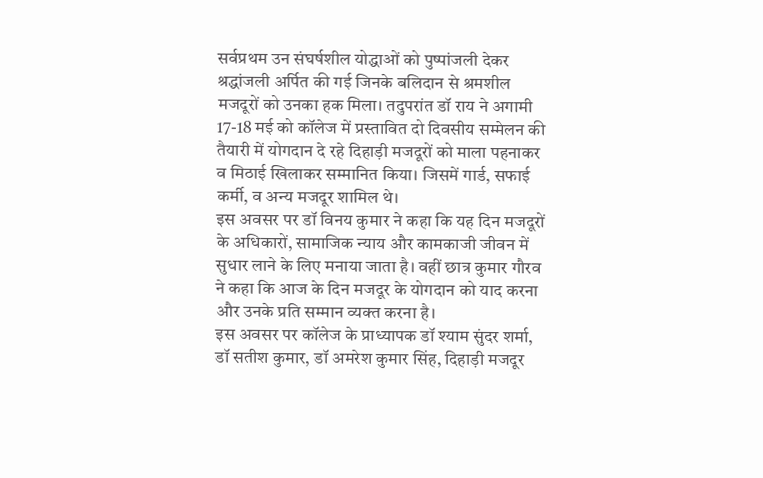सर्वप्रथम उन संघर्षशील योद्धाओं को पुष्पांजली देकर श्रद्धांजली अर्पित की गई जिनके बलिदान से श्रमशील मजदूरों को उनका हक मिला। तदुपरांत डॉ राय ने अगामी 17-18 मई को कॉलेज में प्रस्तावित दो दिवसीय सम्मेलन की तैयारी में योगदान दे रहे दिहाड़ी मजदूरों को माला पहनाकर व मिठाई खिलाकर सम्मानित किया। जिसमें गार्ड, सफाई कर्मी, व अन्य मजदूर शामिल थे।
इस अवसर पर डॉ विनय कुमार ने कहा कि यह दिन मजदूरों के अधिकारों, सामाजिक न्याय और कामकाजी जीवन में सुधार लाने के लिए मनाया जाता है। वहीं छात्र कुमार गौरव ने कहा कि आज के दिन मजदूर के योगदान को याद करना और उनके प्रति सम्मान व्यक्त करना है।
इस अवसर पर कॉलेज के प्राध्यापक डॉ श्याम सुंदर शर्मा, डॉ सतीश कुमार, डॉ अमरेश कुमार सिंह, दिहाड़ी मजदूर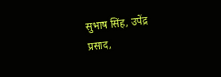सुभाष सिंह, उपेंद्र प्रसाद,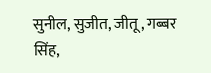सुनील, सुजीत, जीतू, गब्बर सिंह,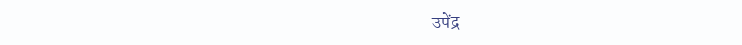उपेंद्र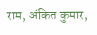राम, अंकित कुमार,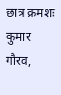छात्र क्रमशः कुमार गौरव,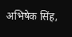अभिषेक सिंह,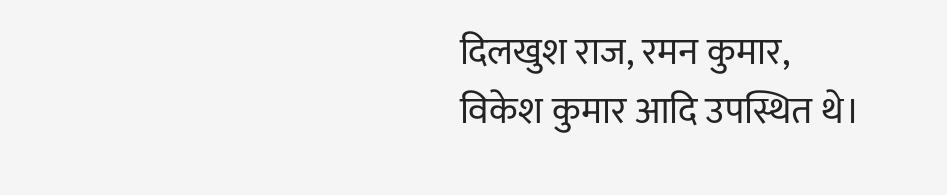दिलखुश राज, रमन कुमार, विकेश कुमार आदि उपस्थित थे।